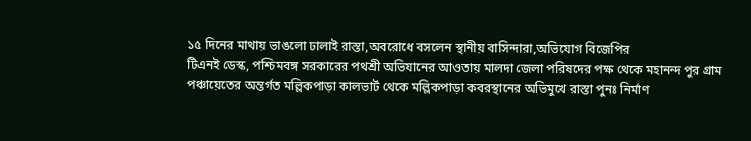১৫ দিনের মাথায় ভাঙলো ঢালাই রাস্তা,অবরোধে বসলেন স্থানীয় বাসিন্দারা,অভিযোগ বিজেপির
টিএনই ডেস্ক, পশ্চিমবঙ্গ সরকারের পথশ্রী অভিযানের আওতায় মালদা জেলা পরিষদের পক্ষ থেকে মহানন্দ পুর গ্রাম পঞ্চায়েতের অন্তর্গত মল্লিকপাড়া কালভার্ট থেকে মল্লিকপাড়া কবরস্থানের অভিমুখে রাস্তা পুনঃ নির্মাণ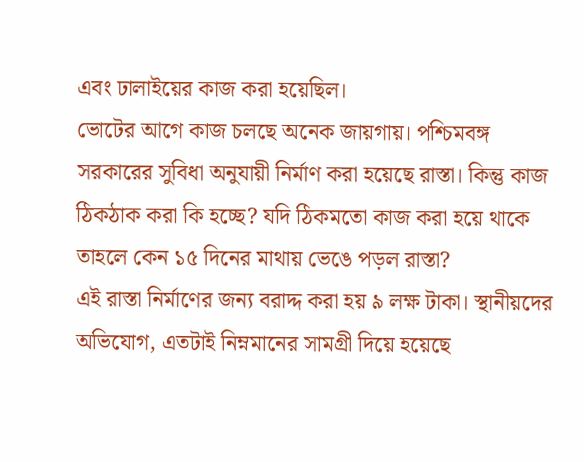এবং ঢালাইয়ের কাজ করা হয়েছিল।
ভোটের আগে কাজ চলছে অনেক জায়গায়। পশ্চিমবঙ্গ সরকারের সুবিধা অনুযায়ী নির্মাণ করা হয়েছে রাস্তা। কিন্তু কাজ ঠিকঠাক করা কি হচ্ছে? যদি ঠিকমতো কাজ করা হয়ে থাকে তাহলে কেন ১৫ দিনের মাথায় ভেঙে পড়ল রাস্তা?
এই রাস্তা নির্মাণের জন্য বরাদ্দ করা হয় ৯ লক্ষ টাকা। স্থানীয়দের অভিযোগ, এতটাই নিম্নমানের সামগ্রী দিয়ে হয়েছে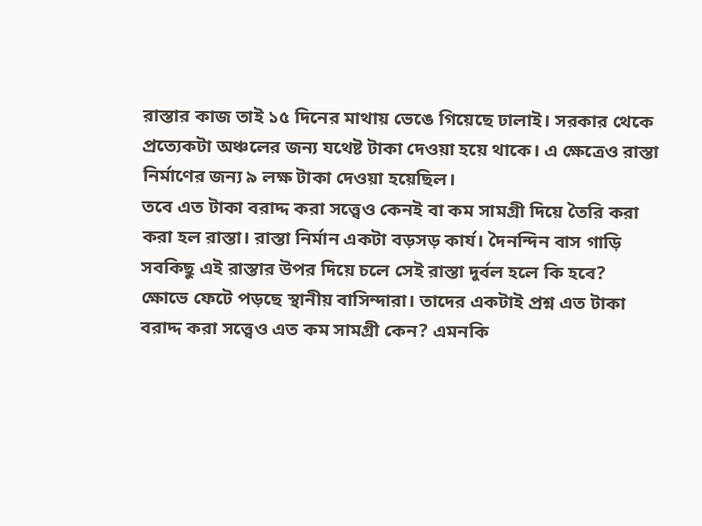রাস্তার কাজ তাই ১৫ দিনের মাথায় ভেঙে গিয়েছে ঢালাই। সরকার থেকে প্রত্যেকটা অঞ্চলের জন্য যথেষ্ট টাকা দেওয়া হয়ে থাকে। এ ক্ষেত্রেও রাস্তা নির্মাণের জন্য ৯ লক্ষ টাকা দেওয়া হয়েছিল।
তবে এত টাকা বরাদ্দ করা সত্ত্বেও কেনই বা কম সামগ্রী দিয়ে তৈরি করা করা হল রাস্তা। রাস্তা নির্মান একটা বড়সড় কার্য। দৈনন্দিন বাস গাড়ি সবকিছু এই রাস্তার উপর দিয়ে চলে সেই রাস্তা দুর্বল হলে কি হবে?
ক্ষোভে ফেটে পড়ছে স্থানীয় বাসিন্দারা। তাদের একটাই প্রশ্ন এত টাকা বরাদ্দ করা সত্ত্বেও এত কম সামগ্রী কেন? এমনকি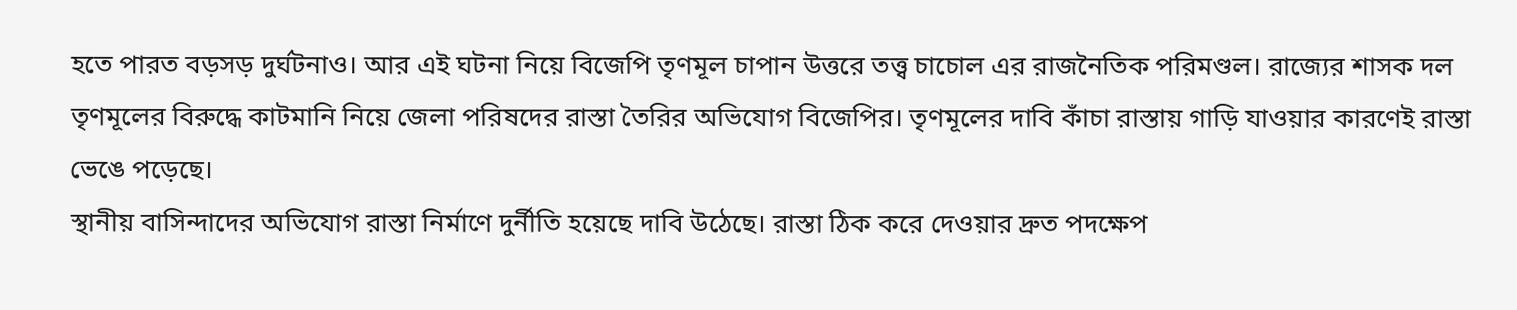হতে পারত বড়সড় দুর্ঘটনাও। আর এই ঘটনা নিয়ে বিজেপি তৃণমূল চাপান উত্তরে তত্ত্ব চাচোল এর রাজনৈতিক পরিমণ্ডল। রাজ্যের শাসক দল তৃণমূলের বিরুদ্ধে কাটমানি নিয়ে জেলা পরিষদের রাস্তা তৈরির অভিযোগ বিজেপির। তৃণমূলের দাবি কাঁচা রাস্তায় গাড়ি যাওয়ার কারণেই রাস্তা ভেঙে পড়েছে।
স্থানীয় বাসিন্দাদের অভিযোগ রাস্তা নির্মাণে দুর্নীতি হয়েছে দাবি উঠেছে। রাস্তা ঠিক করে দেওয়ার দ্রুত পদক্ষেপ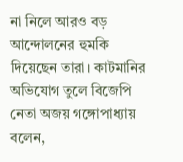না নিলে আরও বড় আন্দোলনের হুমকি দিয়েছেন তারা। কাটমানির অভিযোগ তুলে বিজেপি নেতা অজয় গঙ্গোপাধ্যায় বলেন,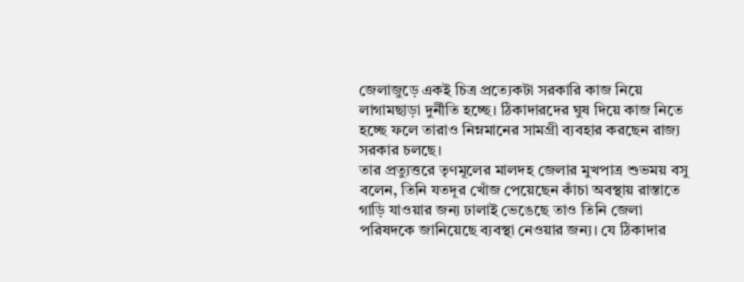জেলাজুড়ে একই চিত্র প্রত্যেকটা সরকারি কাজ নিয়ে লাগামছাড়া দুর্নীতি হচ্ছে। ঠিকাদারদের ঘুষ দিয়ে কাজ নিতে হচ্ছে ফলে তারাও নিম্নমানের সামগ্রী ব্যবহার করছেন রাজ্য সরকার চলছে।
তার প্রত্যুত্তরে তৃণমূলের মালদহ জেলার মুখপাত্র শুভময় বসু বলেন, তিনি যতদূর খোঁজ পেয়েছেন কাঁচা অবস্থায় রাস্তাতে গাড়ি যাওয়ার জন্য ঢালাই ভেঙেছে তাও তিনি জেলা পরিষদকে জানিয়েছে ব্যবস্থা নেওয়ার জন্য। যে ঠিকাদার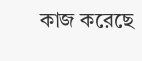কাজ করেছে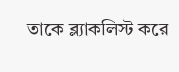তাকে ব্ল্যাকলিস্ট করে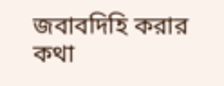জবাবদিহি করার কথা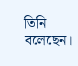তিনি বলেছেন।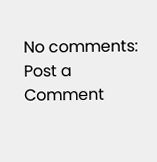No comments:
Post a Comment